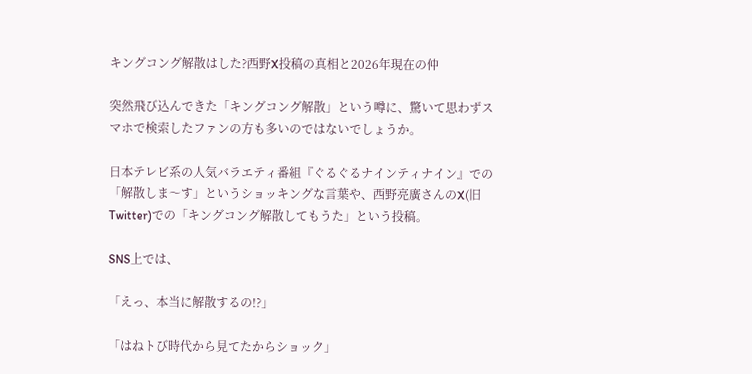キングコング解散はした?西野X投稿の真相と2026年現在の仲

突然飛び込んできた「キングコング解散」という噂に、驚いて思わずスマホで検索したファンの方も多いのではないでしょうか。

日本テレビ系の人気バラエティ番組『ぐるぐるナインティナイン』での「解散しま〜す」というショッキングな言葉や、西野亮廣さんのX(旧Twitter)での「キングコング解散してもうた」という投稿。

SNS上では、

「えっ、本当に解散するの!?」

「はねトび時代から見てたからショック」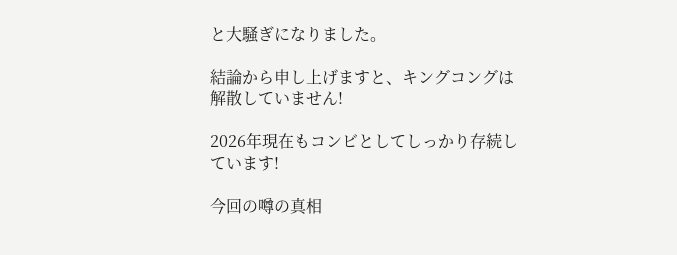と大騒ぎになりました。

結論から申し上げますと、キングコングは解散していません!

2026年現在もコンビとしてしっかり存続しています!

今回の噂の真相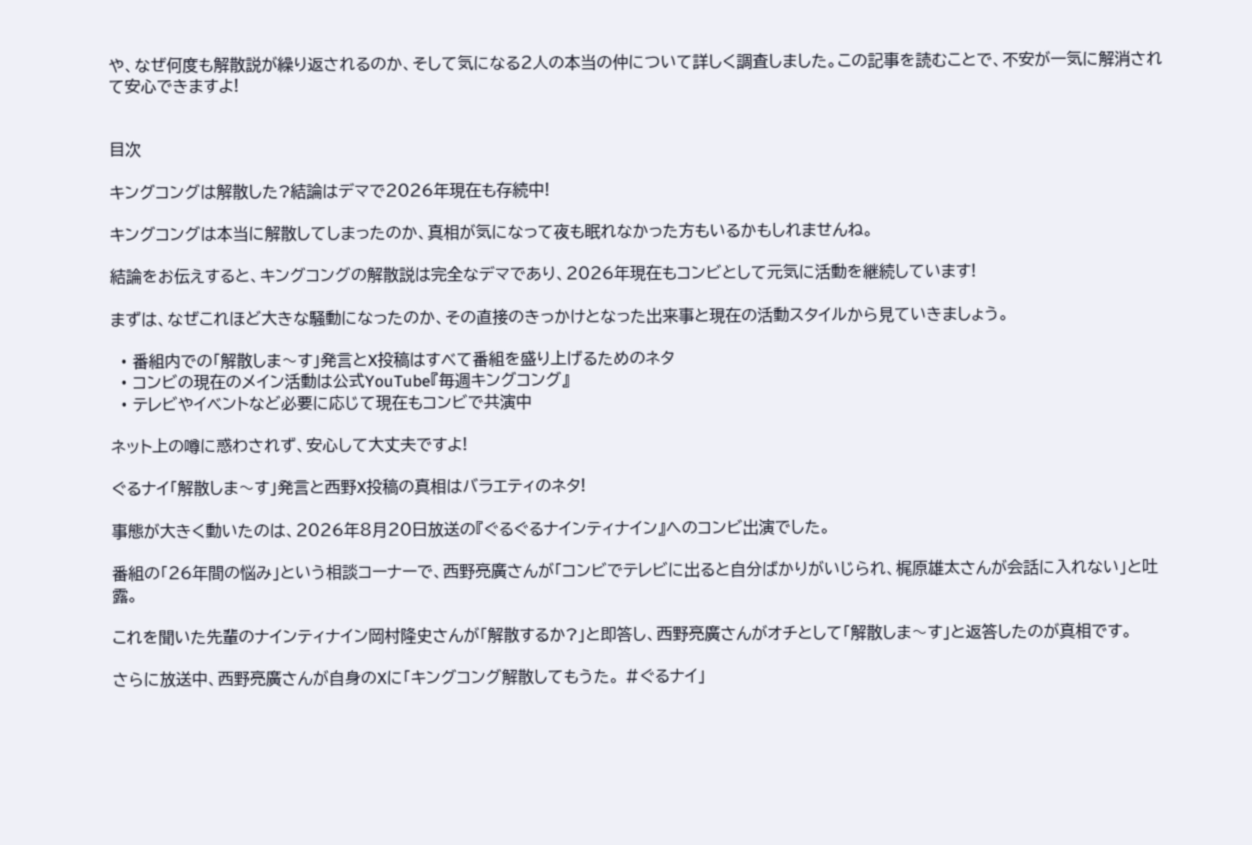や、なぜ何度も解散説が繰り返されるのか、そして気になる2人の本当の仲について詳しく調査しました。この記事を読むことで、不安が一気に解消されて安心できますよ!


目次

キングコングは解散した?結論はデマで2026年現在も存続中!

キングコングは本当に解散してしまったのか、真相が気になって夜も眠れなかった方もいるかもしれませんね。

結論をお伝えすると、キングコングの解散説は完全なデマであり、2026年現在もコンビとして元気に活動を継続しています!

まずは、なぜこれほど大きな騒動になったのか、その直接のきっかけとなった出来事と現在の活動スタイルから見ていきましょう。

  • 番組内での「解散しま〜す」発言とX投稿はすべて番組を盛り上げるためのネタ
  • コンビの現在のメイン活動は公式YouTube『毎週キングコング』
  • テレビやイベントなど必要に応じて現在もコンビで共演中

ネット上の噂に惑わされず、安心して大丈夫ですよ!

ぐるナイ「解散しま〜す」発言と西野X投稿の真相はバラエティのネタ!

事態が大きく動いたのは、2026年8月20日放送の『ぐるぐるナインティナイン』へのコンビ出演でした。

番組の「26年間の悩み」という相談コーナーで、西野亮廣さんが「コンビでテレビに出ると自分ばかりがいじられ、梶原雄太さんが会話に入れない」と吐露。

これを聞いた先輩のナインティナイン岡村隆史さんが「解散するか?」と即答し、西野亮廣さんがオチとして「解散しま〜す」と返答したのが真相です。

さらに放送中、西野亮廣さんが自身のXに「キングコング解散してもうた。 #ぐるナイ」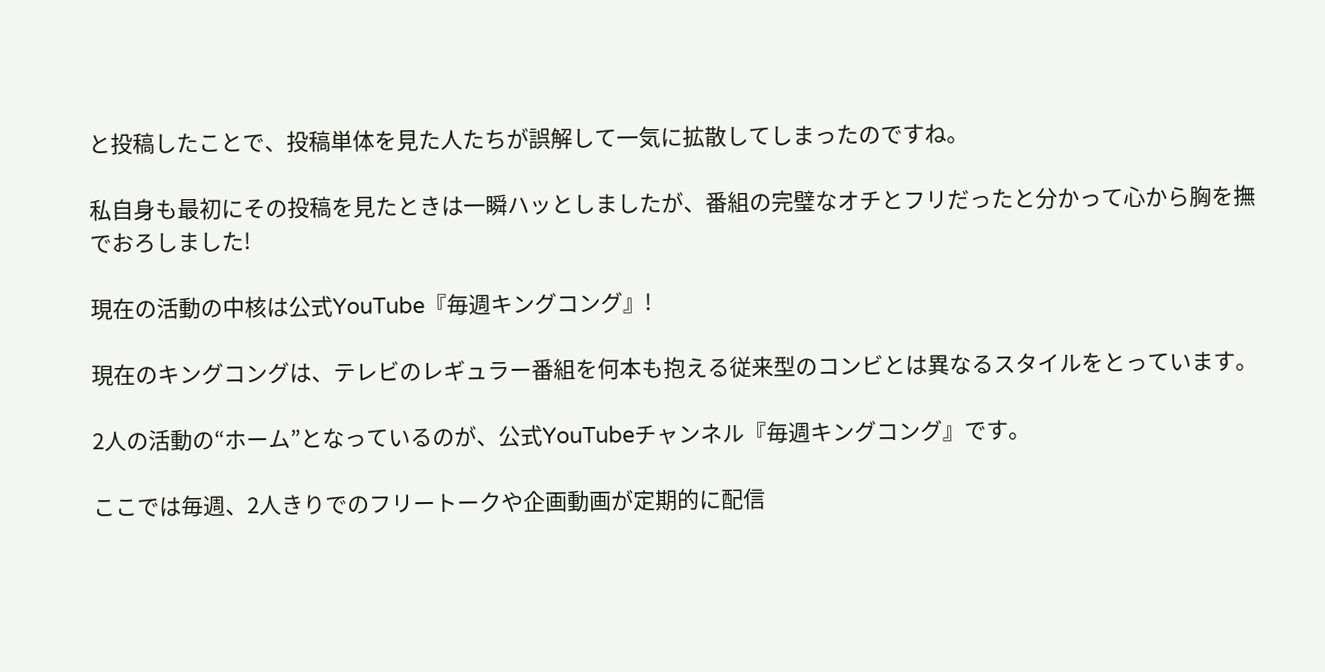と投稿したことで、投稿単体を見た人たちが誤解して一気に拡散してしまったのですね。

私自身も最初にその投稿を見たときは一瞬ハッとしましたが、番組の完璧なオチとフリだったと分かって心から胸を撫でおろしました!

現在の活動の中核は公式YouTube『毎週キングコング』!

現在のキングコングは、テレビのレギュラー番組を何本も抱える従来型のコンビとは異なるスタイルをとっています。

2人の活動の“ホーム”となっているのが、公式YouTubeチャンネル『毎週キングコング』です。

ここでは毎週、2人きりでのフリートークや企画動画が定期的に配信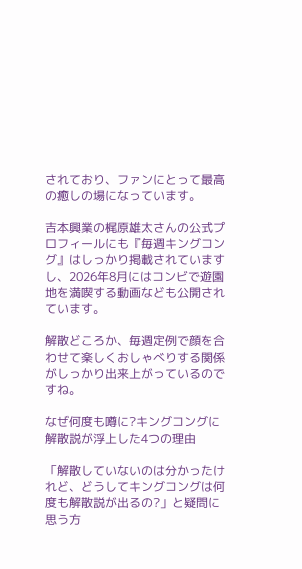されており、ファンにとって最高の癒しの場になっています。

吉本興業の梶原雄太さんの公式プロフィールにも『毎週キングコング』はしっかり掲載されていますし、2026年8月にはコンビで遊園地を満喫する動画なども公開されています。

解散どころか、毎週定例で顔を合わせて楽しくおしゃべりする関係がしっかり出来上がっているのですね。

なぜ何度も噂に?キングコングに解散説が浮上した4つの理由

「解散していないのは分かったけれど、どうしてキングコングは何度も解散説が出るの?」と疑問に思う方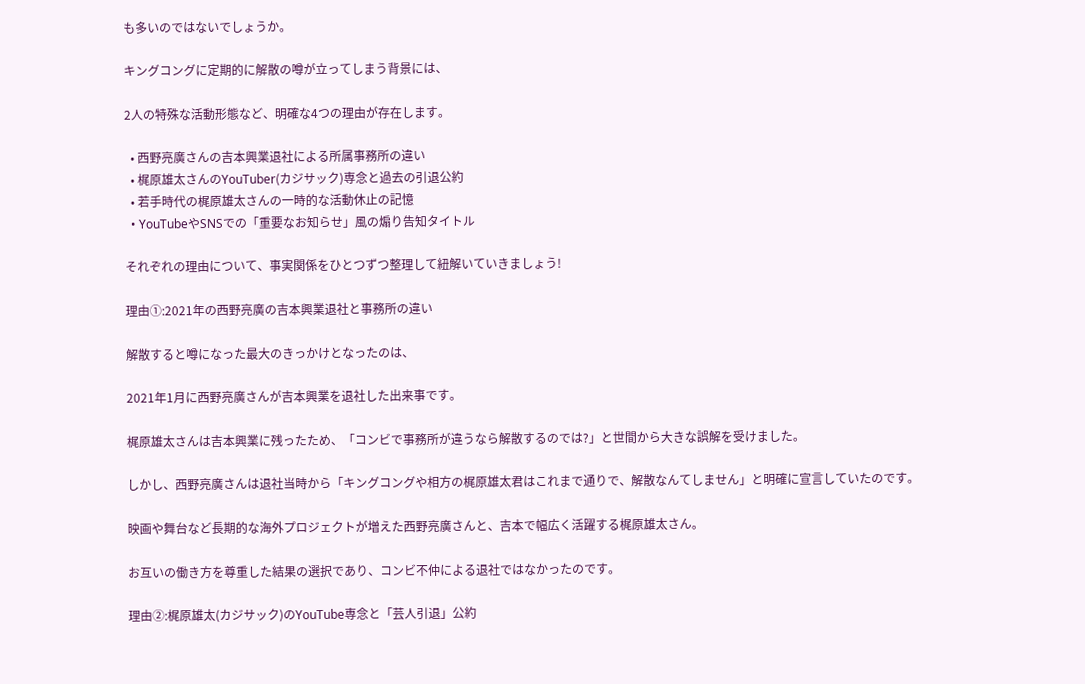も多いのではないでしょうか。

キングコングに定期的に解散の噂が立ってしまう背景には、

2人の特殊な活動形態など、明確な4つの理由が存在します。

  • 西野亮廣さんの吉本興業退社による所属事務所の違い
  • 梶原雄太さんのYouTuber(カジサック)専念と過去の引退公約
  • 若手時代の梶原雄太さんの一時的な活動休止の記憶
  • YouTubeやSNSでの「重要なお知らせ」風の煽り告知タイトル

それぞれの理由について、事実関係をひとつずつ整理して紐解いていきましょう!

理由①:2021年の西野亮廣の吉本興業退社と事務所の違い

解散すると噂になった最大のきっかけとなったのは、

2021年1月に西野亮廣さんが吉本興業を退社した出来事です。

梶原雄太さんは吉本興業に残ったため、「コンビで事務所が違うなら解散するのでは?」と世間から大きな誤解を受けました。

しかし、西野亮廣さんは退社当時から「キングコングや相方の梶原雄太君はこれまで通りで、解散なんてしません」と明確に宣言していたのです。

映画や舞台など長期的な海外プロジェクトが増えた西野亮廣さんと、吉本で幅広く活躍する梶原雄太さん。

お互いの働き方を尊重した結果の選択であり、コンビ不仲による退社ではなかったのです。

理由②:梶原雄太(カジサック)のYouTube専念と「芸人引退」公約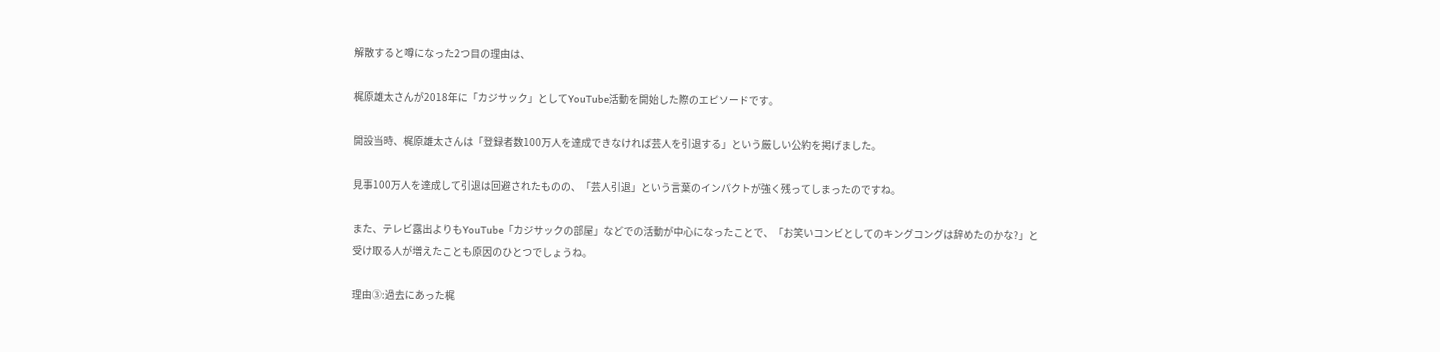解散すると噂になった2つ目の理由は、

梶原雄太さんが2018年に「カジサック」としてYouTube活動を開始した際のエピソードです。

開設当時、梶原雄太さんは「登録者数100万人を達成できなければ芸人を引退する」という厳しい公約を掲げました。

見事100万人を達成して引退は回避されたものの、「芸人引退」という言葉のインパクトが強く残ってしまったのですね。

また、テレビ露出よりもYouTube「カジサックの部屋」などでの活動が中心になったことで、「お笑いコンビとしてのキングコングは辞めたのかな?」と受け取る人が増えたことも原因のひとつでしょうね。

理由③:過去にあった梶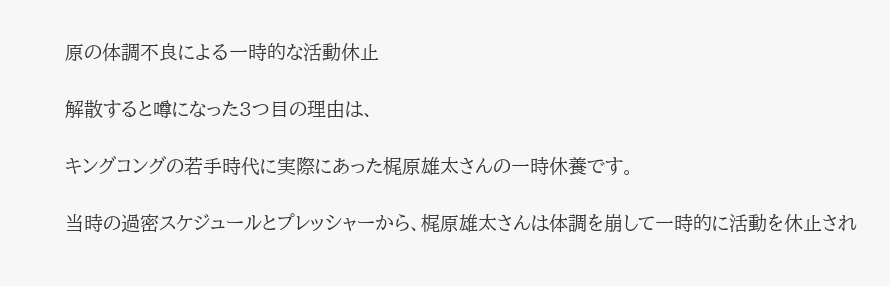原の体調不良による一時的な活動休止

解散すると噂になった3つ目の理由は、

キングコングの若手時代に実際にあった梶原雄太さんの一時休養です。

当時の過密スケジュールとプレッシャーから、梶原雄太さんは体調を崩して一時的に活動を休止され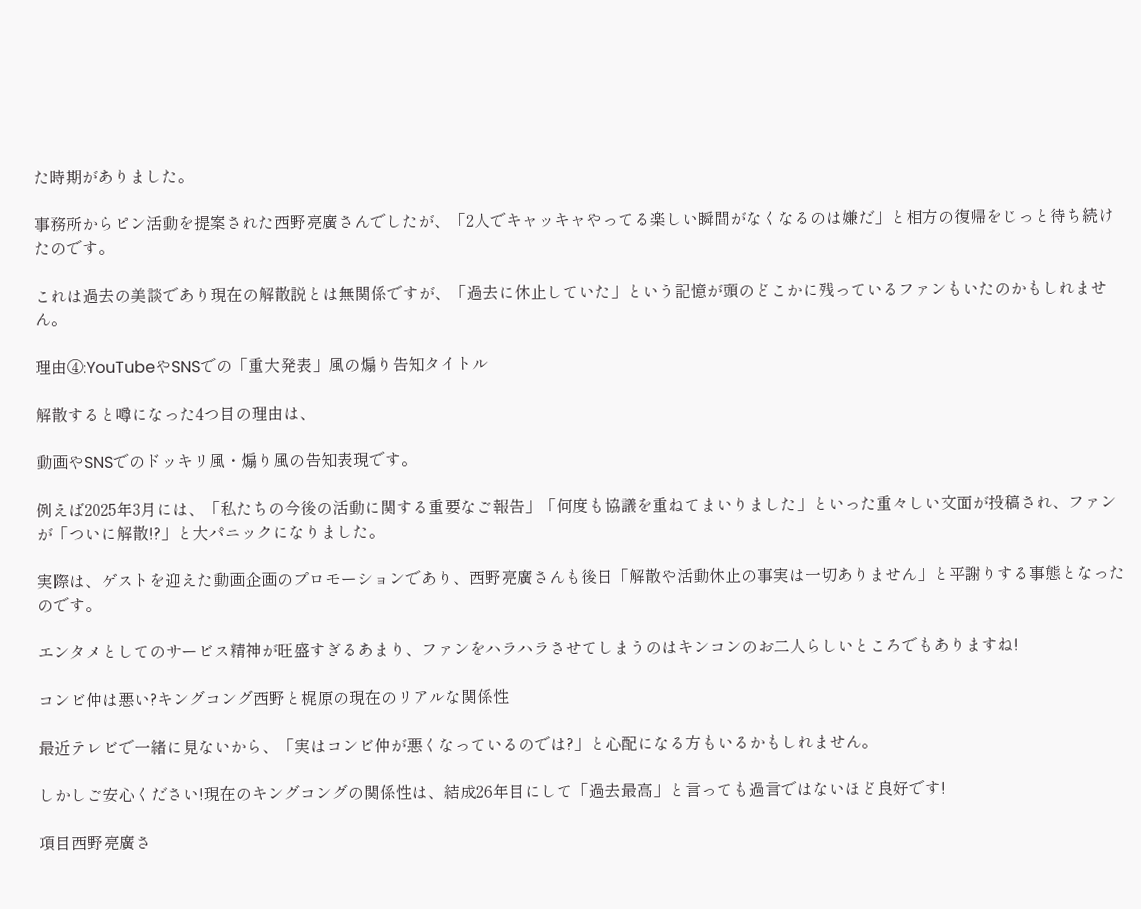た時期がありました。

事務所からピン活動を提案された西野亮廣さんでしたが、「2人でキャッキャやってる楽しい瞬間がなくなるのは嫌だ」と相方の復帰をじっと待ち続けたのです。

これは過去の美談であり現在の解散説とは無関係ですが、「過去に休止していた」という記憶が頭のどこかに残っているファンもいたのかもしれません。

理由④:YouTubeやSNSでの「重大発表」風の煽り告知タイトル

解散すると噂になった4つ目の理由は、

動画やSNSでのドッキリ風・煽り風の告知表現です。

例えば2025年3月には、「私たちの今後の活動に関する重要なご報告」「何度も協議を重ねてまいりました」といった重々しい文面が投稿され、ファンが「ついに解散!?」と大パニックになりました。

実際は、ゲストを迎えた動画企画のプロモーションであり、西野亮廣さんも後日「解散や活動休止の事実は一切ありません」と平謝りする事態となったのです。

エンタメとしてのサービス精神が旺盛すぎるあまり、ファンをハラハラさせてしまうのはキンコンのお二人らしいところでもありますね!

コンビ仲は悪い?キングコング西野と梶原の現在のリアルな関係性

最近テレビで一緒に見ないから、「実はコンビ仲が悪くなっているのでは?」と心配になる方もいるかもしれません。

しかしご安心ください!現在のキングコングの関係性は、結成26年目にして「過去最高」と言っても過言ではないほど良好です!

項目西野亮廣さ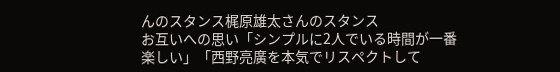んのスタンス梶原雄太さんのスタンス
お互いへの思い「シンプルに2人でいる時間が一番楽しい」「西野亮廣を本気でリスペクトして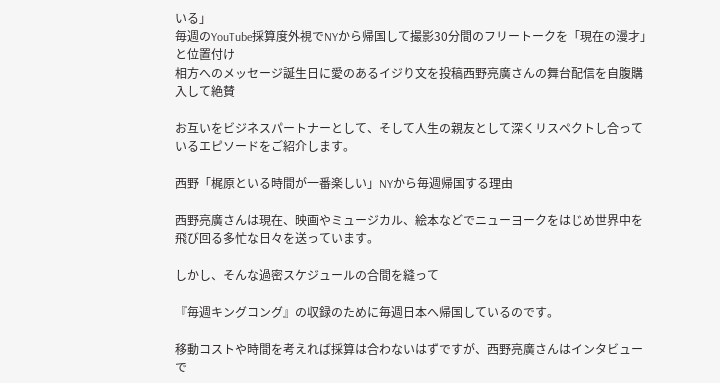いる」
毎週のYouTube採算度外視でNYから帰国して撮影30分間のフリートークを「現在の漫才」と位置付け
相方へのメッセージ誕生日に愛のあるイジり文を投稿西野亮廣さんの舞台配信を自腹購入して絶賛

お互いをビジネスパートナーとして、そして人生の親友として深くリスペクトし合っているエピソードをご紹介します。

西野「梶原といる時間が一番楽しい」NYから毎週帰国する理由

西野亮廣さんは現在、映画やミュージカル、絵本などでニューヨークをはじめ世界中を飛び回る多忙な日々を送っています。

しかし、そんな過密スケジュールの合間を縫って

『毎週キングコング』の収録のために毎週日本へ帰国しているのです。

移動コストや時間を考えれば採算は合わないはずですが、西野亮廣さんはインタビューで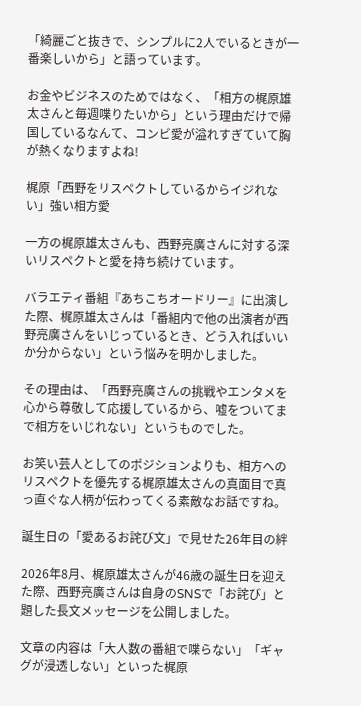「綺麗ごと抜きで、シンプルに2人でいるときが一番楽しいから」と語っています。

お金やビジネスのためではなく、「相方の梶原雄太さんと毎週喋りたいから」という理由だけで帰国しているなんて、コンビ愛が溢れすぎていて胸が熱くなりますよね!

梶原「西野をリスペクトしているからイジれない」強い相方愛

一方の梶原雄太さんも、西野亮廣さんに対する深いリスペクトと愛を持ち続けています。

バラエティ番組『あちこちオードリー』に出演した際、梶原雄太さんは「番組内で他の出演者が西野亮廣さんをいじっているとき、どう入ればいいか分からない」という悩みを明かしました。

その理由は、「西野亮廣さんの挑戦やエンタメを心から尊敬して応援しているから、嘘をついてまで相方をいじれない」というものでした。

お笑い芸人としてのポジションよりも、相方へのリスペクトを優先する梶原雄太さんの真面目で真っ直ぐな人柄が伝わってくる素敵なお話ですね。

誕生日の「愛あるお詫び文」で見せた26年目の絆

2026年8月、梶原雄太さんが46歳の誕生日を迎えた際、西野亮廣さんは自身のSNSで「お詫び」と題した長文メッセージを公開しました。

文章の内容は「大人数の番組で喋らない」「ギャグが浸透しない」といった梶原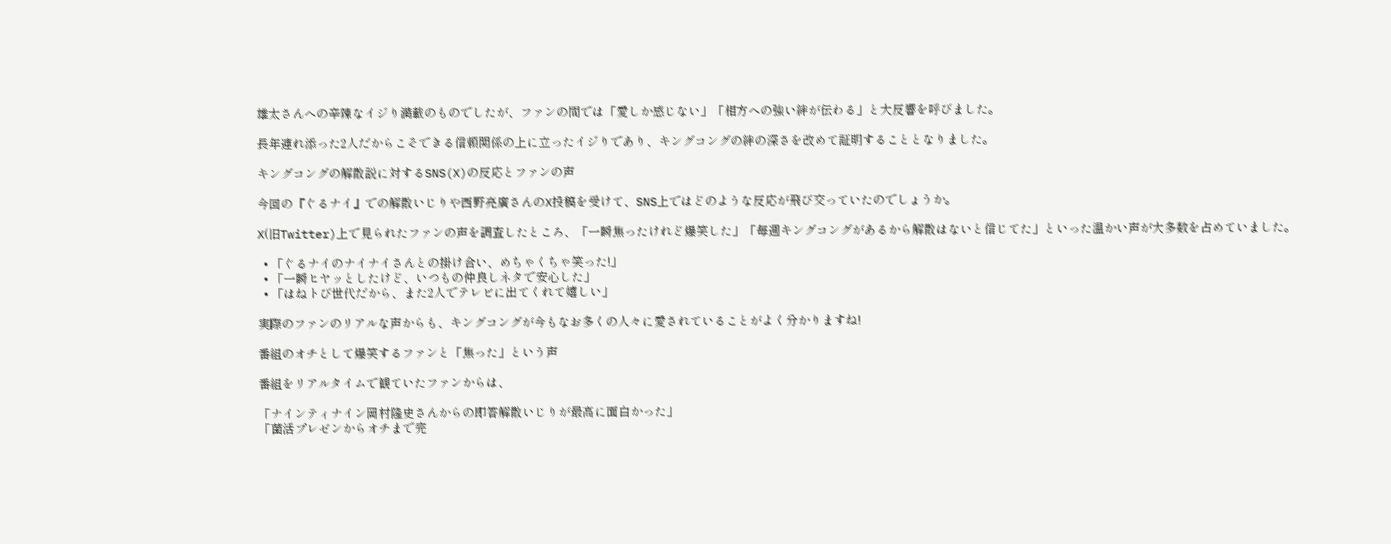雄太さんへの辛辣なイジり満載のものでしたが、ファンの間では「愛しか感じない」「相方への強い絆が伝わる」と大反響を呼びました。

長年連れ添った2人だからこそできる信頼関係の上に立ったイジりであり、キングコングの絆の深さを改めて証明することとなりました。

キングコングの解散説に対するSNS(X)の反応とファンの声

今回の『ぐるナイ』での解散いじりや西野亮廣さんのX投稿を受けて、SNS上ではどのような反応が飛び交っていたのでしょうか。

X(旧Twitter)上で見られたファンの声を調査したところ、「一瞬焦ったけれど爆笑した」「毎週キングコングがあるから解散はないと信じてた」といった温かい声が大多数を占めていました。

  • 「ぐるナイのナイナイさんとの掛け合い、めちゃくちゃ笑った!」
  • 「一瞬ヒヤッとしたけど、いつもの仲良しネタで安心した」
  • 「はねトび世代だから、また2人でテレビに出てくれて嬉しい」

実際のファンのリアルな声からも、キングコングが今もなお多くの人々に愛されていることがよく分かりますね!

番組のオチとして爆笑するファンと「焦った」という声

番組をリアルタイムで観ていたファンからは、

「ナインティナイン岡村隆史さんからの即答解散いじりが最高に面白かった」
「菌活プレゼンからオチまで完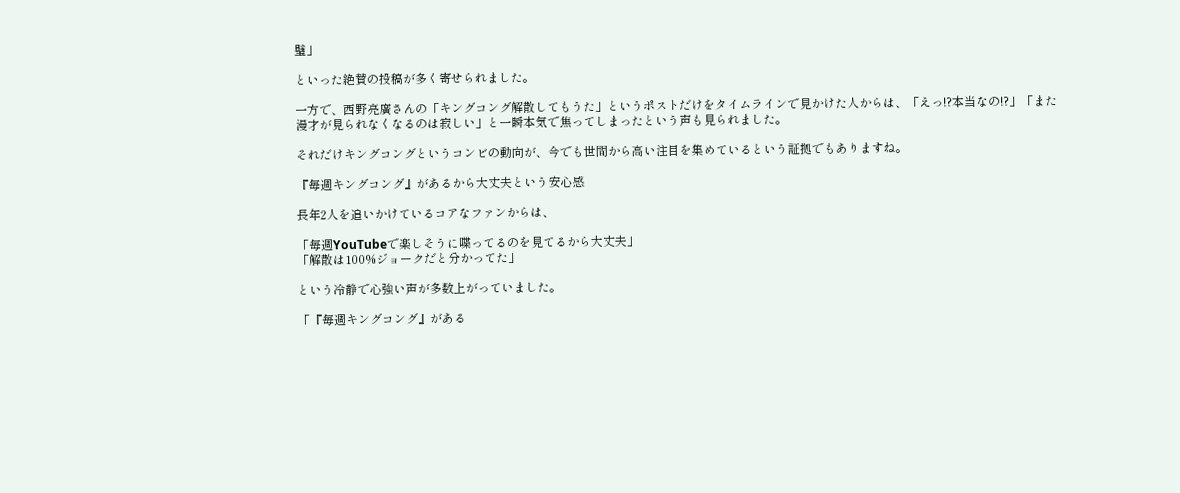璧」

といった絶賛の投稿が多く寄せられました。

一方で、西野亮廣さんの「キングコング解散してもうた」というポストだけをタイムラインで見かけた人からは、「えっ!?本当なの!?」「また漫才が見られなくなるのは寂しい」と一瞬本気で焦ってしまったという声も見られました。

それだけキングコングというコンビの動向が、今でも世間から高い注目を集めているという証拠でもありますね。

『毎週キングコング』があるから大丈夫という安心感

長年2人を追いかけているコアなファンからは、

「毎週YouTubeで楽しそうに喋ってるのを見てるから大丈夫」
「解散は100%ジョークだと分かってた」

という冷静で心強い声が多数上がっていました。

「『毎週キングコング』がある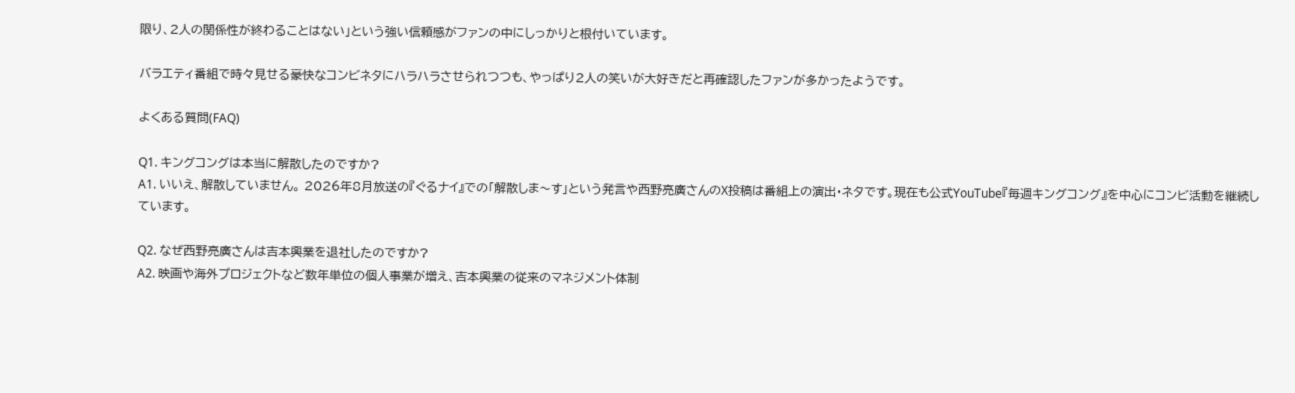限り、2人の関係性が終わることはない」という強い信頼感がファンの中にしっかりと根付いています。

バラエティ番組で時々見せる豪快なコンビネタにハラハラさせられつつも、やっぱり2人の笑いが大好きだと再確認したファンが多かったようです。

よくある質問(FAQ)

Q1. キングコングは本当に解散したのですか?
A1. いいえ、解散していません。 2026年8月放送の『ぐるナイ』での「解散しま〜す」という発言や西野亮廣さんのX投稿は番組上の演出・ネタです。現在も公式YouTube『毎週キングコング』を中心にコンビ活動を継続しています。

Q2. なぜ西野亮廣さんは吉本興業を退社したのですか?
A2. 映画や海外プロジェクトなど数年単位の個人事業が増え、吉本興業の従来のマネジメント体制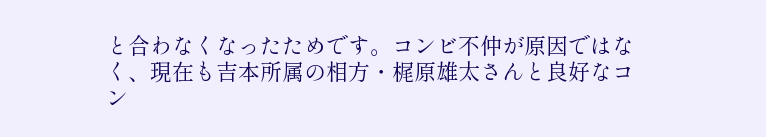と合わなくなったためです。コンビ不仲が原因ではなく、現在も吉本所属の相方・梶原雄太さんと良好なコン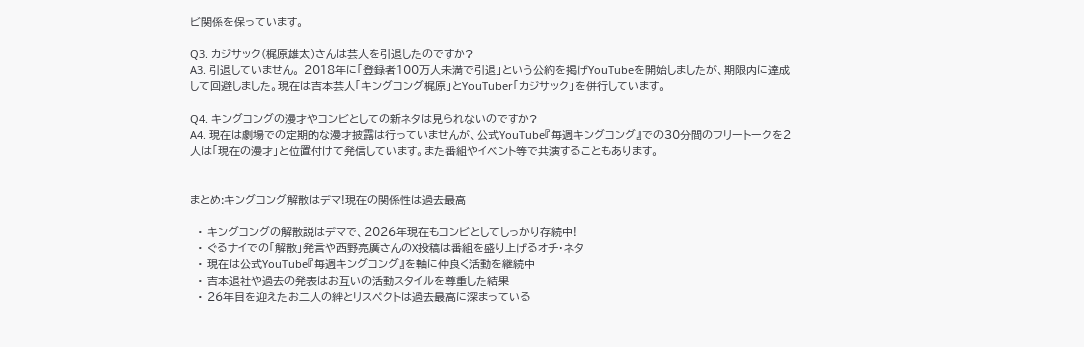ビ関係を保っています。

Q3. カジサック(梶原雄太)さんは芸人を引退したのですか?
A3. 引退していません。 2018年に「登録者100万人未満で引退」という公約を掲げYouTubeを開始しましたが、期限内に達成して回避しました。現在は吉本芸人「キングコング梶原」とYouTuber「カジサック」を併行しています。

Q4. キングコングの漫才やコンビとしての新ネタは見られないのですか?
A4. 現在は劇場での定期的な漫才披露は行っていませんが、公式YouTube『毎週キングコング』での30分間のフリートークを2人は「現在の漫才」と位置付けて発信しています。また番組やイベント等で共演することもあります。


まとめ:キングコング解散はデマ!現在の関係性は過去最高

  • キングコングの解散説はデマで、2026年現在もコンビとしてしっかり存続中!
  • ぐるナイでの「解散」発言や西野亮廣さんのX投稿は番組を盛り上げるオチ・ネタ
  • 現在は公式YouTube『毎週キングコング』を軸に仲良く活動を継続中
  • 吉本退社や過去の発表はお互いの活動スタイルを尊重した結果
  • 26年目を迎えたお二人の絆とリスペクトは過去最高に深まっている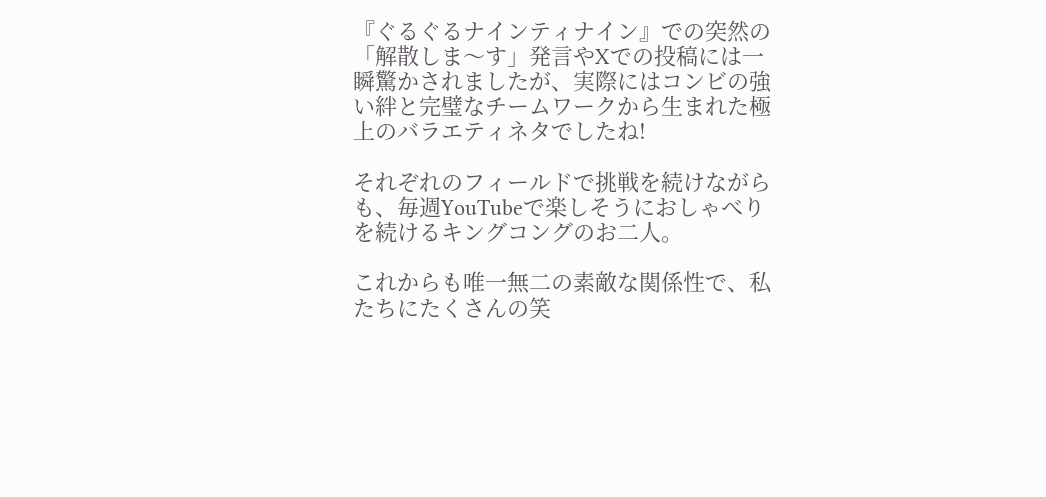『ぐるぐるナインティナイン』での突然の「解散しま〜す」発言やXでの投稿には一瞬驚かされましたが、実際にはコンビの強い絆と完璧なチームワークから生まれた極上のバラエティネタでしたね!

それぞれのフィールドで挑戦を続けながらも、毎週YouTubeで楽しそうにおしゃべりを続けるキングコングのお二人。

これからも唯一無二の素敵な関係性で、私たちにたくさんの笑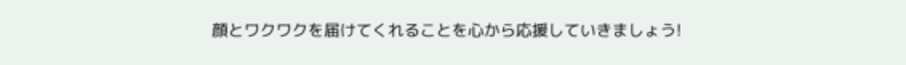顔とワクワクを届けてくれることを心から応援していきましょう!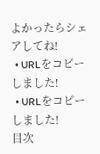よかったらシェアしてね!
  • URLをコピーしました!
  • URLをコピーしました!
目次